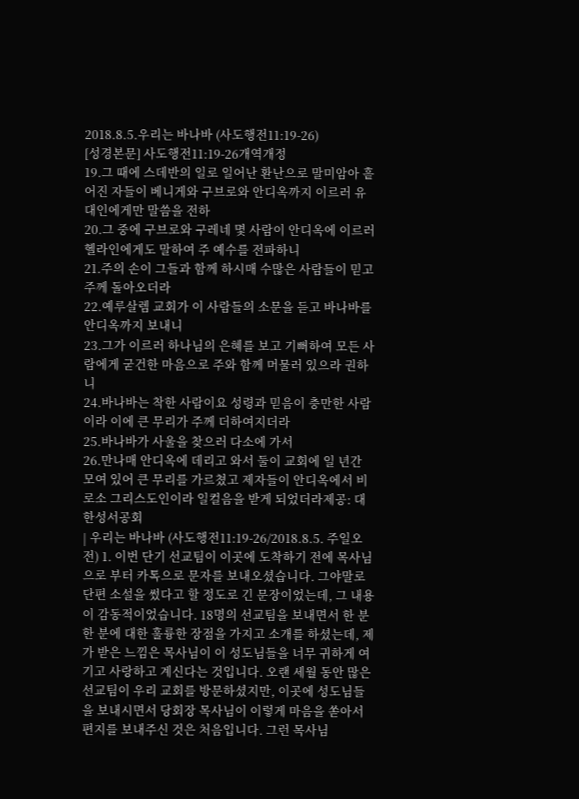2018.8.5.우리는 바나바 (사도행전11:19-26)
[성경본문] 사도행전11:19-26개역개정
19.그 때에 스데반의 일로 일어난 환난으로 말미암아 흩어진 자들이 베니게와 구브로와 안디옥까지 이르러 유대인에게만 말씀을 전하
20.그 중에 구브로와 구레네 몇 사람이 안디옥에 이르러 헬라인에게도 말하여 주 예수를 전파하니
21.주의 손이 그들과 함께 하시매 수많은 사람들이 믿고 주께 돌아오더라
22.예루살렘 교회가 이 사람들의 소문을 듣고 바나바를 안디옥까지 보내니
23.그가 이르러 하나님의 은혜를 보고 기뻐하여 모든 사람에게 굳건한 마음으로 주와 함께 머물러 있으라 권하니
24.바나바는 착한 사람이요 성령과 믿음이 충만한 사람이라 이에 큰 무리가 주께 더하여지더라
25.바나바가 사울을 찾으러 다소에 가서
26.만나매 안디옥에 데리고 와서 둘이 교회에 일 년간 모여 있어 큰 무리를 가르쳤고 제자들이 안디옥에서 비로소 그리스도인이라 일컬음을 받게 되었더라제공: 대한성서공회
| 우리는 바나바 (사도행전11:19-26/2018.8.5. 주일오전) 1. 이번 단기 선교팀이 이곳에 도착하기 전에 목사님으로 부터 카톡으로 문자를 보내오셨습니다. 그야말로 단편 소설을 썼다고 할 정도로 긴 문장이었는데, 그 내용이 감동적이었습니다. 18명의 선교팀을 보내면서 한 분 한 분에 대한 훌륭한 장점을 가지고 소개를 하셨는데, 제가 받은 느낌은 목사님이 이 성도님들을 너무 귀하게 여기고 사랑하고 계신다는 것입니다. 오랜 세월 동안 많은 선교팀이 우리 교회를 방문하셨지만, 이곳에 성도님들을 보내시면서 당회장 목사님이 이렇게 마음을 쏟아서 편지를 보내주신 것은 처음입니다. 그런 목사님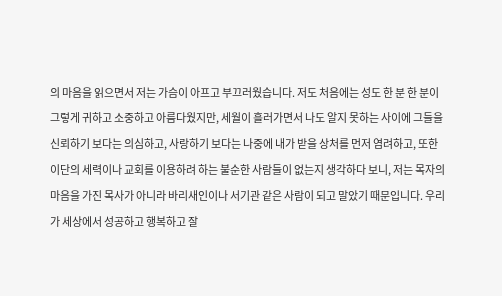의 마음을 읽으면서 저는 가슴이 아프고 부끄러웠습니다. 저도 처음에는 성도 한 분 한 분이 그렇게 귀하고 소중하고 아름다웠지만, 세월이 흘러가면서 나도 알지 못하는 사이에 그들을 신뢰하기 보다는 의심하고, 사랑하기 보다는 나중에 내가 받을 상처를 먼저 염려하고, 또한 이단의 세력이나 교회를 이용하려 하는 불순한 사람들이 없는지 생각하다 보니, 저는 목자의 마음을 가진 목사가 아니라 바리새인이나 서기관 같은 사람이 되고 말았기 때문입니다. 우리가 세상에서 성공하고 행복하고 잘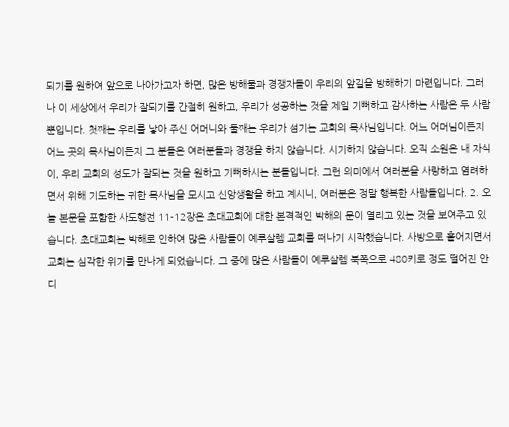되기를 원하여 앞으로 나아가고자 하면, 많은 방해물과 경쟁자들이 우리의 앞길을 방해하기 마련입니다. 그러나 이 세상에서 우리가 잘되기를 간절히 원하고, 우리가 성공하는 것을 제일 기뻐하고 감사하는 사람은 두 사람 뿐입니다. 첫째는 우리를 낳아 주신 어머니와 둘째는 우리가 섬기는 교회의 목사님입니다. 어느 어머님이든지 어느 곳의 목사님이든지 그 분들은 여러분들과 경쟁을 하지 않습니다. 시기하지 않습니다. 오직 소원은 내 자식이, 우리 교회의 성도가 잘되는 것을 원하고 기뻐하시는 분들입니다. 그런 의미에서 여러분을 사랑하고 염려하면서 위해 기도하는 귀한 목사님을 모시고 신앙생활을 하고 계시니, 여러분은 정말 행복한 사람들입니다. 2. 오늘 본문을 포함한 사도행전 11-12장은 초대교회에 대한 본격적인 박해의 문이 열리고 있는 것을 보여주고 있습니다. 초대교회는 박해로 인하여 많은 사람들이 예루살렘 교회를 떠나기 시작했습니다. 사방으로 흩어지면서 교회는 심각한 위기를 만나게 되었습니다. 그 중에 많은 사람들이 예루살렘 북쪽으로 480키로 정도 떨어진 안디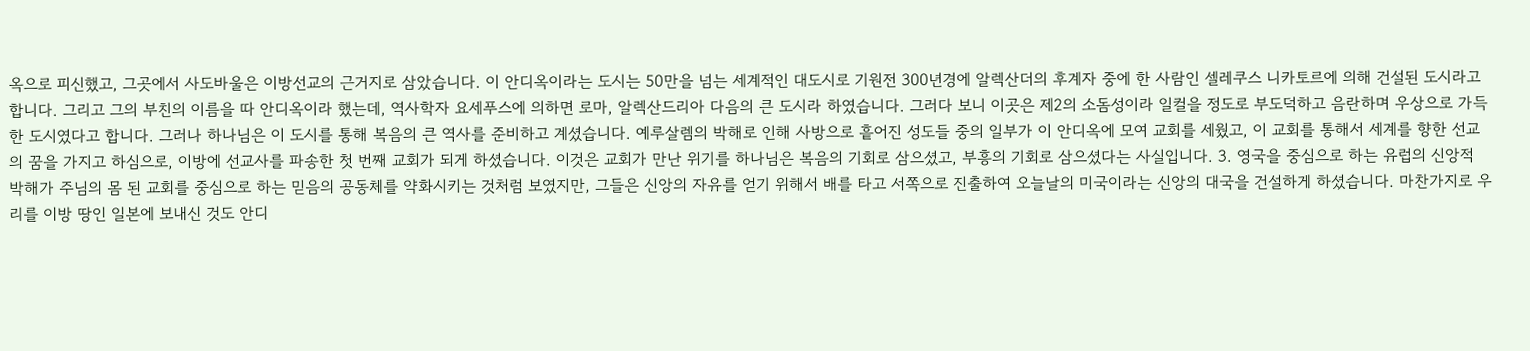옥으로 피신했고, 그곳에서 사도바울은 이방선교의 근거지로 삼았습니다. 이 안디옥이라는 도시는 50만을 넘는 세계적인 대도시로 기원전 300년경에 알렉산더의 후계자 중에 한 사람인 셀레쿠스 니카토르에 의해 건설된 도시라고 합니다. 그리고 그의 부친의 이름을 따 안디옥이라 했는데, 역사학자 요세푸스에 의하면 로마, 알렉산드리아 다음의 큰 도시라 하였습니다. 그러다 보니 이곳은 제2의 소돔성이라 일컬을 정도로 부도덕하고 음란하며 우상으로 가득한 도시였다고 합니다. 그러나 하나님은 이 도시를 통해 복음의 큰 역사를 준비하고 계셨습니다. 예루살렘의 박해로 인해 사방으로 흩어진 성도들 중의 일부가 이 안디옥에 모여 교회를 세웠고, 이 교회를 통해서 세계를 향한 선교의 꿈을 가지고 하심으로, 이방에 선교사를 파송한 첫 번째 교회가 되게 하셨습니다. 이것은 교회가 만난 위기를 하나님은 복음의 기회로 삼으셨고, 부흥의 기회로 삼으셨다는 사실입니다. 3. 영국을 중심으로 하는 유럽의 신앙적 박해가 주님의 몸 된 교회를 중심으로 하는 믿음의 공동체를 약화시키는 것처럼 보였지만, 그들은 신앙의 자유를 얻기 위해서 배를 타고 서쪽으로 진출하여 오늘날의 미국이라는 신앙의 대국을 건설하게 하셨습니다. 마찬가지로 우리를 이방 땅인 일본에 보내신 것도 안디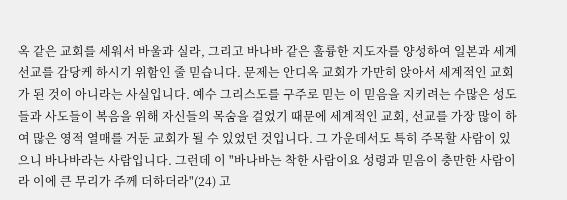옥 같은 교회를 세워서 바울과 실라, 그리고 바나바 같은 훌륭한 지도자를 양성하여 일본과 세계 선교를 감당케 하시기 위함인 줄 믿습니다. 문제는 안디옥 교회가 가만히 앉아서 세계적인 교회가 된 것이 아니라는 사실입니다. 예수 그리스도를 구주로 믿는 이 믿음을 지키려는 수많은 성도들과 사도들이 복음을 위해 자신들의 목숨을 걸었기 때문에 세계적인 교회, 선교를 가장 많이 하여 많은 영적 열매를 거둔 교회가 될 수 있었던 것입니다. 그 가운데서도 특히 주목할 사람이 있으니 바나바라는 사람입니다. 그런데 이 "바나바는 착한 사람이요 성령과 믿음이 충만한 사람이라 이에 큰 무리가 주께 더하더라"(24) 고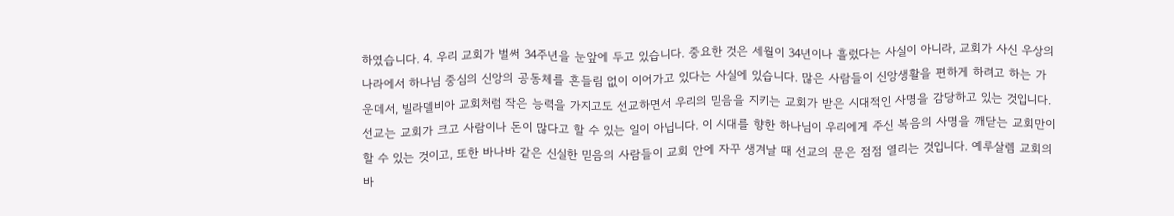하였습니다. 4. 우리 교회가 벌써 34주년을 눈앞에 두고 있습니다. 중요한 것은 세월이 34년이나 흘렀다는 사실이 아니라, 교회가 사신 우상의 나라에서 하나님 중심의 신앙의 공동체를 흔들림 없이 이어가고 있다는 사실에 있습니다. 많은 사람들이 신앙생활을 편하게 하려고 하는 가운데서, 빌라델비아 교회처럼 작은 능력을 가지고도 선교하면서 우리의 믿음을 지키는 교회가 받은 시대적인 사명을 감당하고 있는 것입니다. 선교는 교회가 크고 사람이나 돈이 많다고 할 수 있는 일이 아닙니다. 이 시대를 향한 하나님이 우리에게 주신 복음의 사명을 깨닫는 교회만이 할 수 있는 것이고, 또한 바나바 같은 신실한 믿음의 사람들이 교회 안에 자꾸 생겨날 때 선교의 문은 점점 열리는 것입니다. 예루살렘 교회의 바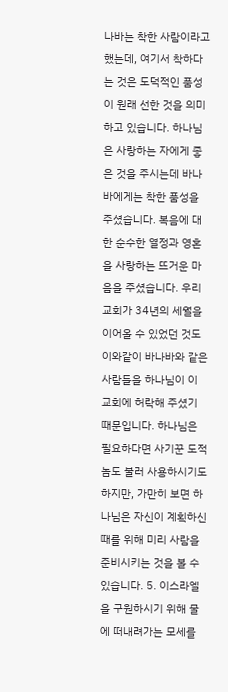나바는 착한 사람이라고 했는데, 여기서 착하다는 것은 도덕적인 품성이 원래 선한 것을 의미하고 있습니다. 하나님은 사랑하는 자에게 좋은 것을 주시는데 바나바에게는 착한 품성을 주셨습니다. 복음에 대한 순수한 열정과 영혼을 사랑하는 뜨거운 마음을 주셨습니다. 우리교회가 34년의 세월을 이어올 수 있었던 것도 이와같이 바나바와 같은 사람들을 하나님이 이 교회에 허락해 주셨기 때문입니다. 하나님은 필요하다면 사기꾼 도적놈도 불러 사용하시기도 하지만, 가만히 보면 하나님은 자신이 계획하신 때를 위해 미리 사람을 준비시키는 것을 볼 수 있습니다. 5. 이스라엘을 구원하시기 위해 물에 떠내려가는 모세를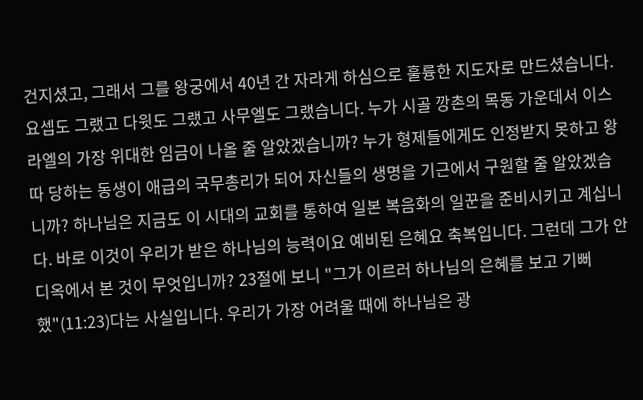건지셨고, 그래서 그를 왕궁에서 40년 간 자라게 하심으로 훌륭한 지도자로 만드셨습니다. 요셉도 그랬고 다윗도 그랬고 사무엘도 그랬습니다. 누가 시골 깡촌의 목동 가운데서 이스라엘의 가장 위대한 임금이 나올 줄 알았겠습니까? 누가 형제들에게도 인정받지 못하고 왕따 당하는 동생이 애급의 국무총리가 되어 자신들의 생명을 기근에서 구원할 줄 알았겠습니까? 하나님은 지금도 이 시대의 교회를 통하여 일본 복음화의 일꾼을 준비시키고 계십니다. 바로 이것이 우리가 받은 하나님의 능력이요 예비된 은혜요 축복입니다. 그런데 그가 안디옥에서 본 것이 무엇입니까? 23절에 보니 "그가 이르러 하나님의 은혜를 보고 기뻐했"(11:23)다는 사실입니다. 우리가 가장 어려울 때에 하나님은 광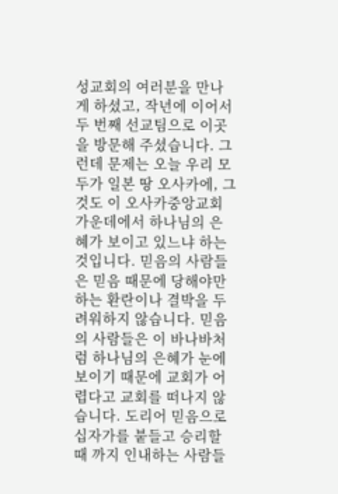성교회의 여러분을 만나게 하셨고, 작년에 이어서 두 번째 선교팀으로 이곳을 방문해 주셨습니다. 그런데 문제는 오늘 우리 모두가 일본 땅 오사카에, 그것도 이 오사카중앙교회 가운데에서 하나님의 은혜가 보이고 있느냐 하는 것입니다. 믿음의 사람들은 믿음 때문에 당해야만 하는 환란이나 결박을 두려워하지 않습니다. 믿음의 사람들은 이 바나바처럼 하나님의 은혜가 눈에 보이기 때문에 교회가 어렵다고 교회를 떠나지 않습니다. 도리어 믿음으로 십자가를 붙들고 승리할 때 까지 인내하는 사람들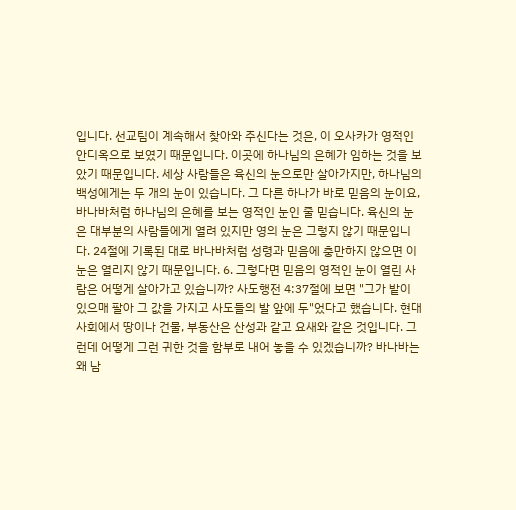입니다. 선교팀이 계속해서 찾아와 주신다는 것은, 이 오사카가 영적인 안디옥으로 보였기 때문입니다. 이곳에 하나님의 은혜가 임하는 것을 보았기 때문입니다. 세상 사람들은 육신의 눈으로만 살아가지만, 하나님의 백성에게는 두 개의 눈이 있습니다. 그 다른 하나가 바로 믿음의 눈이요, 바나바처럼 하나님의 은혜를 보는 영적인 눈인 줄 믿습니다. 육신의 눈은 대부분의 사람들에게 열려 있지만 영의 눈은 그렇지 않기 때문입니다. 24절에 기록된 대로 바나바처럼 성령과 믿음에 충만하지 않으면 이 눈은 열리지 않기 때문입니다. 6. 그렇다면 믿음의 영적인 눈이 열린 사람은 어떻게 살아가고 있습니까? 사도행전 4:37절에 보면 "그가 밭이 있으매 팔아 그 값을 가지고 사도들의 발 앞에 두"었다고 했습니다. 현대 사회에서 땅이나 건물, 부동산은 산성과 같고 요새와 같은 것입니다. 그런데 어떻게 그런 귀한 것을 함부로 내어 놓을 수 있겠습니까? 바나바는 왜 남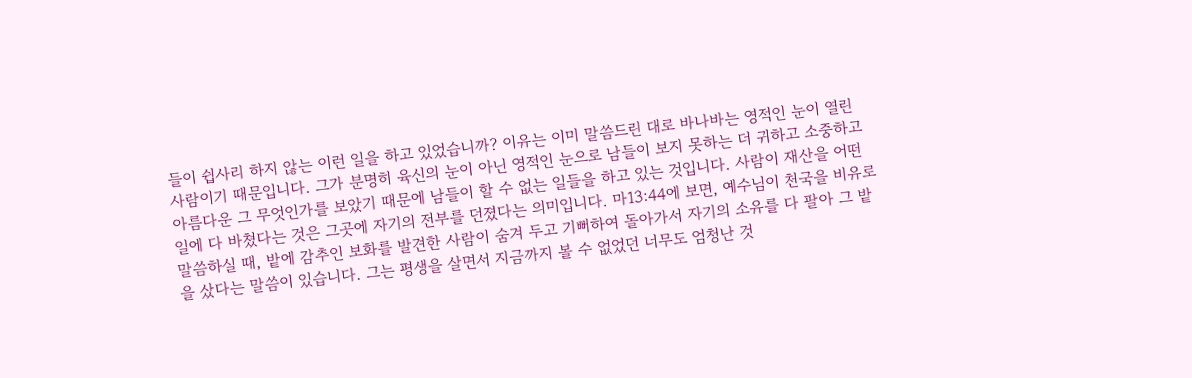들이 쉽사리 하지 않는 이런 일을 하고 있었습니까? 이유는 이미 말씀드린 대로 바나바는 영적인 눈이 열린 사람이기 때문입니다. 그가 분명히 육신의 눈이 아닌 영적인 눈으로 남들이 보지 못하는 더 귀하고 소중하고 아름다운 그 무엇인가를 보았기 때문에 남들이 할 수 없는 일들을 하고 있는 것입니다. 사람이 재산을 어떤 일에 다 바쳤다는 것은 그곳에 자기의 전부를 던졌다는 의미입니다. 마13:44에 보면, 예수님이 천국을 비유로 말씀하실 때, 밭에 감추인 보화를 발견한 사람이 숨겨 두고 기뻐하여 돌아가서 자기의 소유를 다 팔아 그 밭을 샀다는 말씀이 있습니다. 그는 평생을 살면서 지금까지 볼 수 없었던 너무도 엄청난 것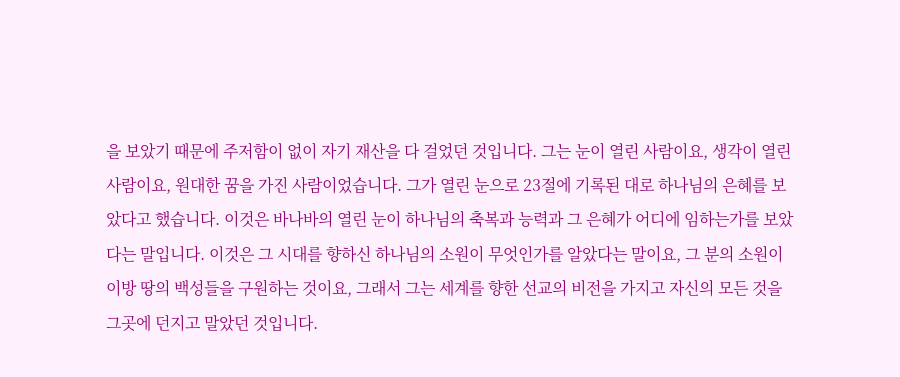을 보았기 때문에 주저함이 없이 자기 재산을 다 걸었던 것입니다. 그는 눈이 열린 사람이요, 생각이 열린 사람이요, 원대한 꿈을 가진 사람이었습니다. 그가 열린 눈으로 23절에 기록된 대로 하나님의 은혜를 보았다고 했습니다. 이것은 바나바의 열린 눈이 하나님의 축복과 능력과 그 은혜가 어디에 임하는가를 보았다는 말입니다. 이것은 그 시대를 향하신 하나님의 소원이 무엇인가를 알았다는 말이요, 그 분의 소원이 이방 땅의 백성들을 구원하는 것이요, 그래서 그는 세계를 향한 선교의 비전을 가지고 자신의 모든 것을 그곳에 던지고 말았던 것입니다.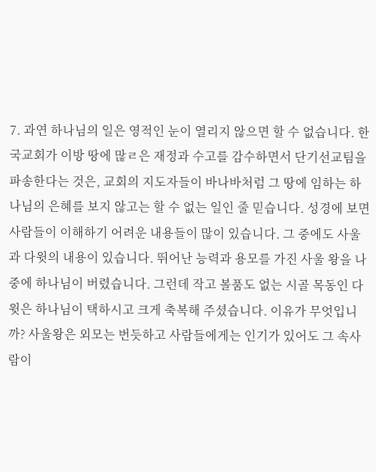7. 과연 하나님의 일은 영적인 눈이 열리지 않으면 할 수 없습니다. 한국교회가 이방 땅에 많ㄹ은 재정과 수고를 감수하면서 단기선교팀을 파송한다는 것은, 교회의 지도자들이 바나바처럼 그 땅에 임하는 하나님의 은혜를 보지 않고는 할 수 없는 일인 줄 믿습니다. 성경에 보면 사람들이 이해하기 어려운 내용들이 많이 있습니다. 그 중에도 사울과 다윗의 내용이 있습니다. 뛰어난 능력과 용모를 가진 사울 왕을 나중에 하나님이 버렸습니다. 그런데 작고 볼품도 없는 시골 목동인 다윗은 하나님이 택하시고 크게 축복해 주셨습니다. 이유가 무엇입니까? 사울왕은 외모는 번듯하고 사람들에게는 인기가 있어도 그 속사람이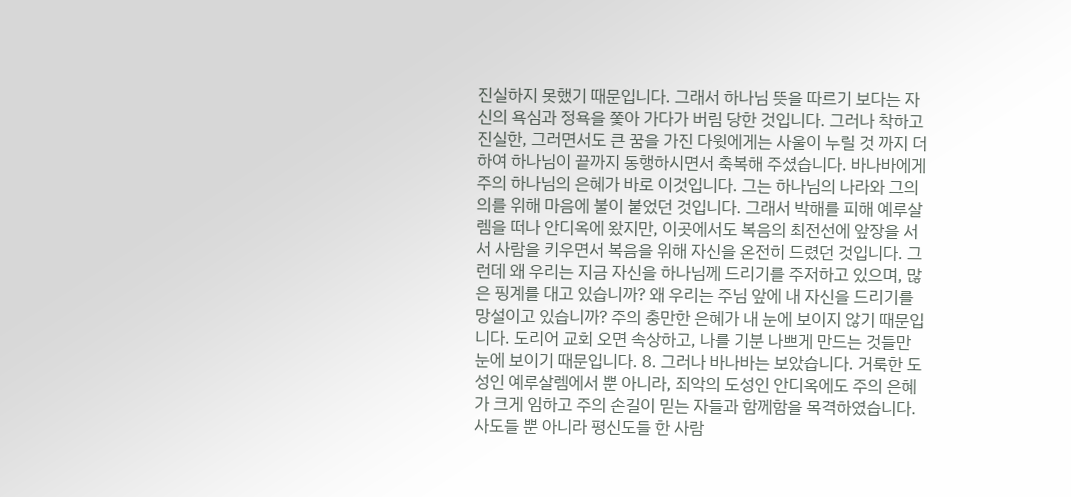진실하지 못했기 때문입니다. 그래서 하나님 뜻을 따르기 보다는 자신의 욕심과 정욕을 쫓아 가다가 버림 당한 것입니다. 그러나 착하고 진실한, 그러면서도 큰 꿈을 가진 다윗에게는 사울이 누릴 것 까지 더하여 하나님이 끝까지 동행하시면서 축복해 주셨습니다. 바나바에게 주의 하나님의 은혜가 바로 이것입니다. 그는 하나님의 나라와 그의 의를 위해 마음에 불이 붙었던 것입니다. 그래서 박해를 피해 예루살렘을 떠나 안디옥에 왔지만, 이곳에서도 복음의 최전선에 앞장을 서서 사람을 키우면서 복음을 위해 자신을 온전히 드렸던 것입니다. 그런데 왜 우리는 지금 자신을 하나님께 드리기를 주저하고 있으며, 많은 핑계를 대고 있습니까? 왜 우리는 주님 앞에 내 자신을 드리기를 망설이고 있습니까? 주의 충만한 은혜가 내 눈에 보이지 않기 때문입니다. 도리어 교회 오면 속상하고, 나를 기분 나쁘게 만드는 것들만 눈에 보이기 때문입니다. 8. 그러나 바나바는 보았습니다. 거룩한 도성인 예루살렘에서 뿐 아니라, 죄악의 도성인 안디옥에도 주의 은혜가 크게 임하고 주의 손길이 믿는 자들과 함께함을 목격하였습니다. 사도들 뿐 아니라 평신도들 한 사람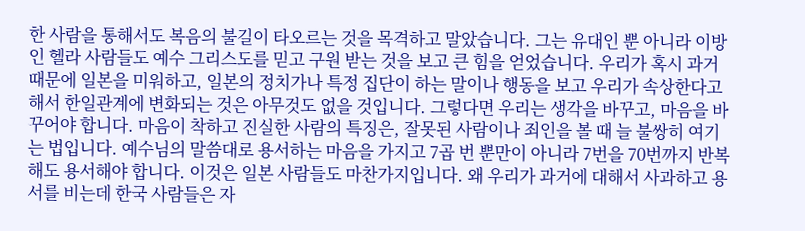한 사람을 통해서도 복음의 불길이 타오르는 것을 목격하고 말았습니다. 그는 유대인 뿐 아니라 이방인 헬라 사람들도 예수 그리스도를 믿고 구원 받는 것을 보고 큰 힘을 얻었습니다. 우리가 혹시 과거 때문에 일본을 미워하고, 일본의 정치가나 특정 집단이 하는 말이나 행동을 보고 우리가 속상한다고 해서 한일관계에 변화되는 것은 아무것도 없을 것입니다. 그렇다면 우리는 생각을 바꾸고, 마음을 바꾸어야 합니다. 마음이 착하고 진실한 사람의 특징은, 잘못된 사람이나 죄인을 볼 때 늘 불쌍히 여기는 법입니다. 예수님의 말씀대로 용서하는 마음을 가지고 7곱 번 뿐만이 아니라 7번을 70번까지 반복해도 용서해야 합니다. 이것은 일본 사람들도 마찬가지입니다. 왜 우리가 과거에 대해서 사과하고 용서를 비는데 한국 사람들은 자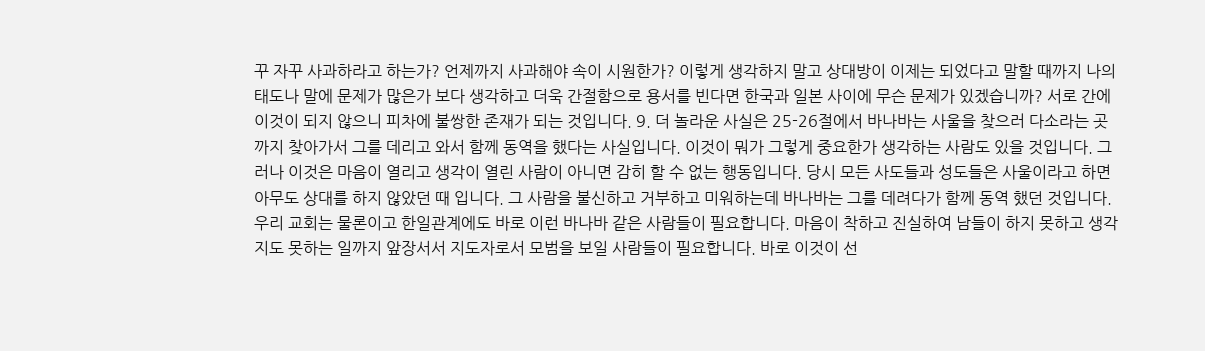꾸 자꾸 사과하라고 하는가? 언제까지 사과해야 속이 시원한가? 이렇게 생각하지 말고 상대방이 이제는 되었다고 말할 때까지 나의 태도나 말에 문제가 많은가 보다 생각하고 더욱 간절함으로 용서를 빈다면 한국과 일본 사이에 무슨 문제가 있겠습니까? 서로 간에 이것이 되지 않으니 피차에 불쌍한 존재가 되는 것입니다. 9. 더 놀라운 사실은 25-26절에서 바나바는 사울을 찾으러 다소라는 곳까지 찾아가서 그를 데리고 와서 함께 동역을 했다는 사실입니다. 이것이 뭐가 그렇게 중요한가 생각하는 사람도 있을 것입니다. 그러나 이것은 마음이 열리고 생각이 열린 사람이 아니면 감히 할 수 없는 행동입니다. 당시 모든 사도들과 성도들은 사울이라고 하면 아무도 상대를 하지 않았던 때 입니다. 그 사람을 불신하고 거부하고 미워하는데 바나바는 그를 데려다가 함께 동역 했던 것입니다. 우리 교회는 물론이고 한일관계에도 바로 이런 바나바 같은 사람들이 필요합니다. 마음이 착하고 진실하여 남들이 하지 못하고 생각지도 못하는 일까지 앞장서서 지도자로서 모범을 보일 사람들이 필요합니다. 바로 이것이 선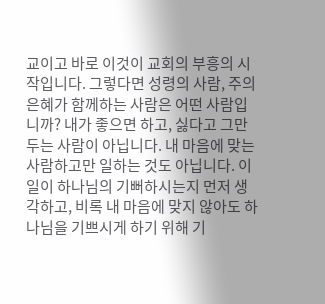교이고 바로 이것이 교회의 부흥의 시작입니다. 그렇다면 성령의 사람, 주의 은혜가 함께하는 사람은 어떤 사람입니까? 내가 좋으면 하고, 싫다고 그만두는 사람이 아닙니다. 내 마음에 맞는 사람하고만 일하는 것도 아닙니다. 이 일이 하나님의 기뻐하시는지 먼저 생각하고, 비록 내 마음에 맞지 않아도 하나님을 기쁘시게 하기 위해 기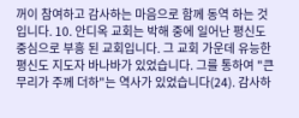꺼이 참여하고 감사하는 마음으로 함께 동역 하는 것입니다. 10. 안디옥 교회는 박해 중에 일어난 평신도 중심으로 부흥 된 교회입니다. 그 교회 가운데 유능한 평신도 지도자 바나바가 있었습니다. 그를 통하여 "큰 무리가 주께 더하"는 역사가 있었습니다(24). 감사하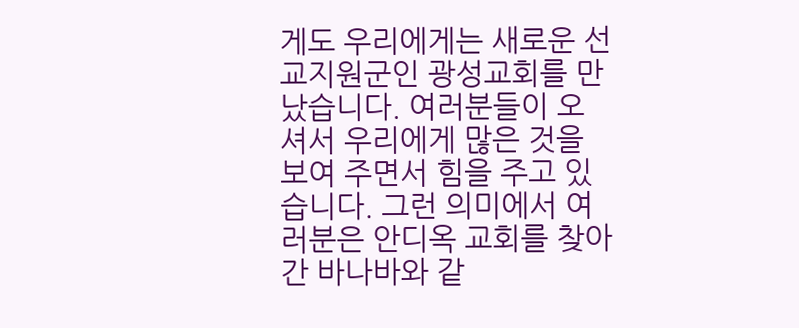게도 우리에게는 새로운 선교지원군인 광성교회를 만났습니다. 여러분들이 오셔서 우리에게 많은 것을 보여 주면서 힘을 주고 있습니다. 그런 의미에서 여러분은 안디옥 교회를 찾아간 바나바와 같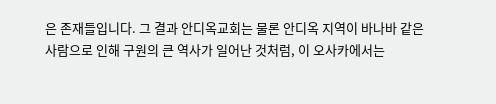은 존재들입니다. 그 결과 안디옥교회는 물론 안디옥 지역이 바나바 같은 사람으로 인해 구원의 큰 역사가 일어난 것처럼, 이 오사카에서는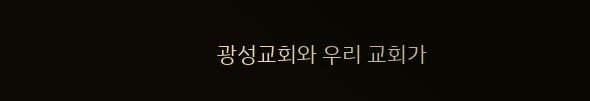광성교회와 우리 교회가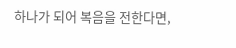하나가 되어 복음을 전한다면,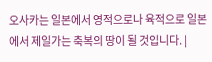오사카는 일본에서 영적으로나 육적으로 일본에서 제일가는 축복의 땅이 될 것입니다. |